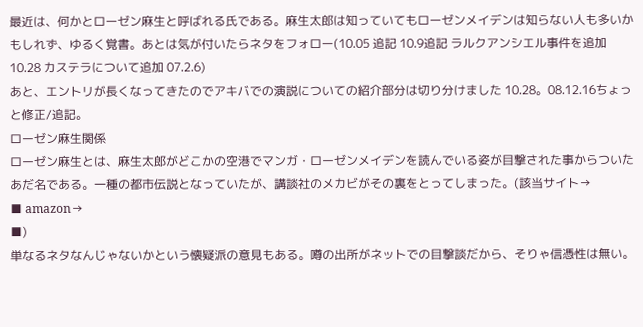最近は、何かとローゼン麻生と呼ばれる氏である。麻生太郎は知っていてもローゼンメイデンは知らない人も多いかもしれず、ゆるく覚書。あとは気が付いたらネタをフォロー(10.05 追記 10.9追記 ラルクアンシエル事件を追加10.28 カステラについて追加 07.2.6)
あと、エントリが長くなってきたのでアキバでの演説についての紹介部分は切り分けました 10.28。08.12.16ちょっと修正/追記。
ローゼン麻生関係
ローゼン麻生とは、麻生太郎がどこかの空港でマンガ・ローゼンメイデンを読んでいる姿が目撃された事からついたあだ名である。一種の都市伝説となっていたが、講談社のメカビがその裏をとってしまった。(該当サイト→
■ amazon→
■)
単なるネタなんじゃないかという懐疑派の意見もある。噂の出所がネットでの目撃談だから、そりゃ信憑性は無い。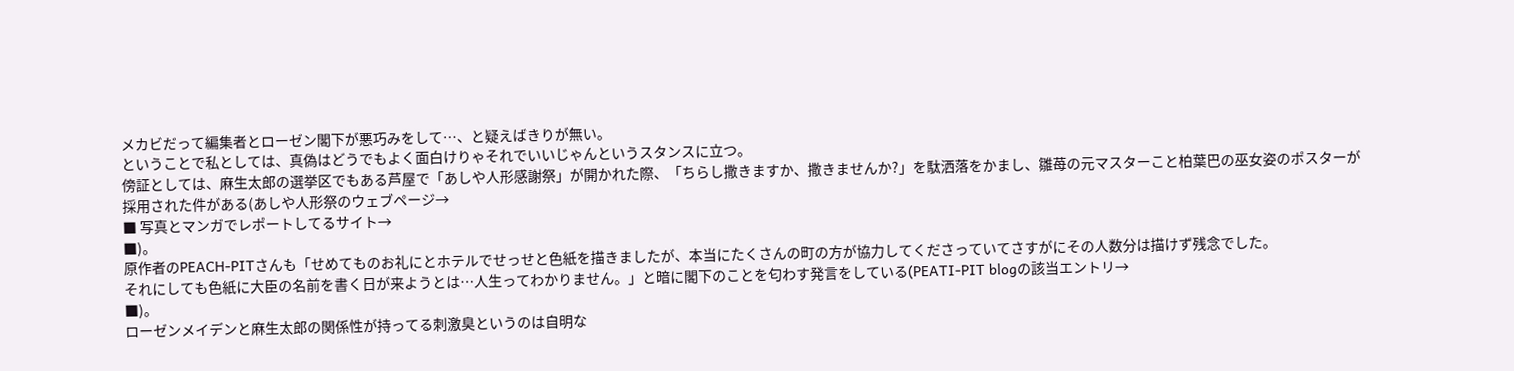メカビだって編集者とローゼン閣下が悪巧みをして…、と疑えばきりが無い。
ということで私としては、真偽はどうでもよく面白けりゃそれでいいじゃんというスタンスに立つ。
傍証としては、麻生太郎の選挙区でもある芦屋で「あしや人形感謝祭」が開かれた際、「ちらし撒きますか、撒きませんか?」を駄洒落をかまし、雛苺の元マスターこと柏葉巴の巫女姿のポスターが採用された件がある(あしや人形祭のウェブページ→
■ 写真とマンガでレポートしてるサイト→
■)。
原作者のPEACH-PITさんも「せめてものお礼にとホテルでせっせと色紙を描きましたが、本当にたくさんの町の方が協力してくださっていてさすがにその人数分は描けず残念でした。
それにしても色紙に大臣の名前を書く日が来ようとは…人生ってわかりません。」と暗に閣下のことを匂わす発言をしている(PEATI-PIT blogの該当エントリ→
■)。
ローゼンメイデンと麻生太郎の関係性が持ってる刺激臭というのは自明な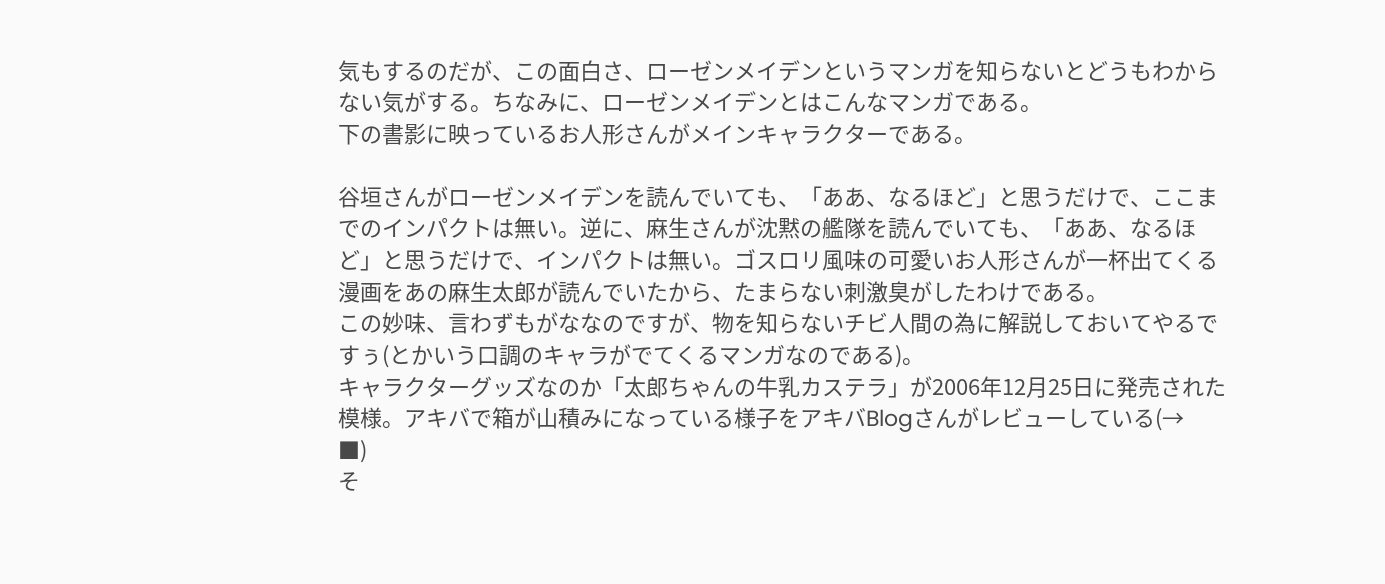気もするのだが、この面白さ、ローゼンメイデンというマンガを知らないとどうもわからない気がする。ちなみに、ローゼンメイデンとはこんなマンガである。
下の書影に映っているお人形さんがメインキャラクターである。

谷垣さんがローゼンメイデンを読んでいても、「ああ、なるほど」と思うだけで、ここまでのインパクトは無い。逆に、麻生さんが沈黙の艦隊を読んでいても、「ああ、なるほど」と思うだけで、インパクトは無い。ゴスロリ風味の可愛いお人形さんが一杯出てくる漫画をあの麻生太郎が読んでいたから、たまらない刺激臭がしたわけである。
この妙味、言わずもがななのですが、物を知らないチビ人間の為に解説しておいてやるですぅ(とかいう口調のキャラがでてくるマンガなのである)。
キャラクターグッズなのか「太郎ちゃんの牛乳カステラ」が2006年12月25日に発売された模様。アキバで箱が山積みになっている様子をアキバBlogさんがレビューしている(→
■)
そ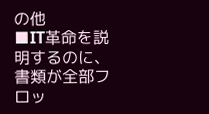の他
■IT革命を説明するのに、書類が全部フロッ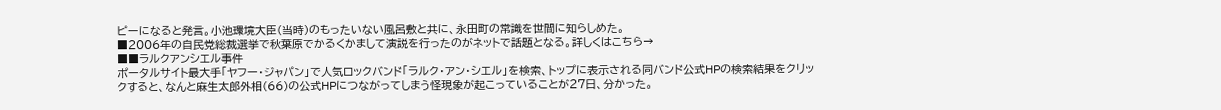ピーになると発言。小池環境大臣(当時)のもったいない風呂敷と共に、永田町の常識を世間に知らしめた。
■2006年の自民党総裁選挙で秋葉原でかるくかまして演説を行ったのがネットで話題となる。詳しくはこちら→
■■ラルクアンシエル事件
ポータルサイト最大手「ヤフー・ジャパン」で人気ロックバンド「ラルク・アン・シエル」を検索、トップに表示される同バンド公式HPの検索結果をクリックすると、なんと麻生太郎外相(66)の公式HPにつながってしまう怪現象が起こっていることが27日、分かった。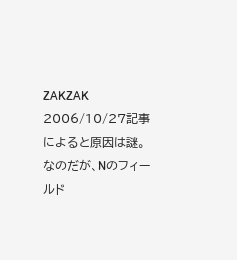ZAKZAK 2006/10/27記事によると原因は謎。なのだが、Nのフィールド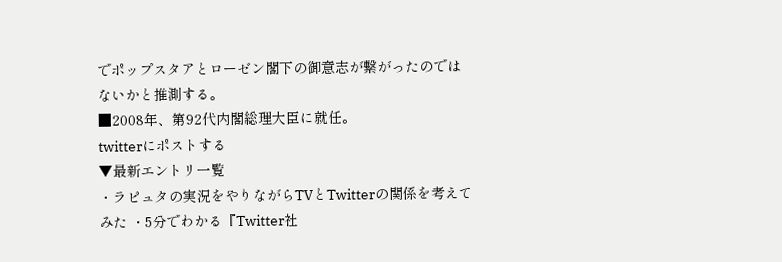でポップスタアとローゼン閣下の御意志が繋がったのではないかと推測する。
■2008年、第92代内閣総理大臣に就任。
twitterにポストする
▼最新エントリ一覧
・ラピュタの実況をやりながらTVとTwitterの関係を考えてみた ・5分でわかる『Twitter社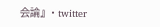会論』 ・twitter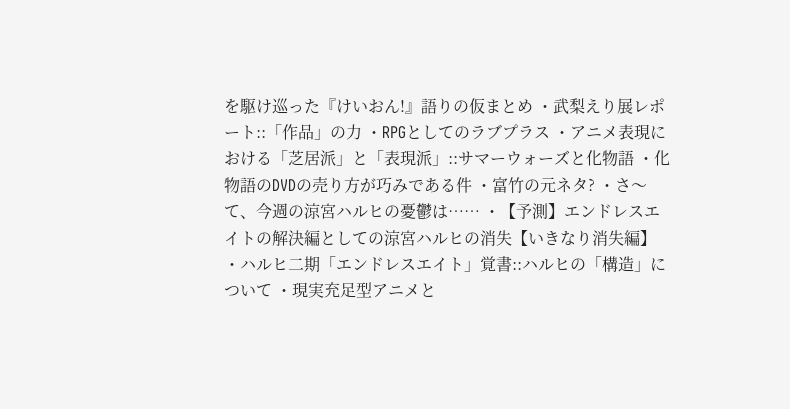を駆け巡った『けいおん!』語りの仮まとめ ・武梨えり展レポート::「作品」の力 ・RPGとしてのラブプラス ・アニメ表現における「芝居派」と「表現派」::サマーウォーズと化物語 ・化物語のDVDの売り方が巧みである件 ・富竹の元ネタ? ・さ〜て、今週の涼宮ハルヒの憂鬱は…… ・【予測】エンドレスエイトの解決編としての涼宮ハルヒの消失【いきなり消失編】 ・ハルヒ二期「エンドレスエイト」覚書::ハルヒの「構造」について ・現実充足型アニメと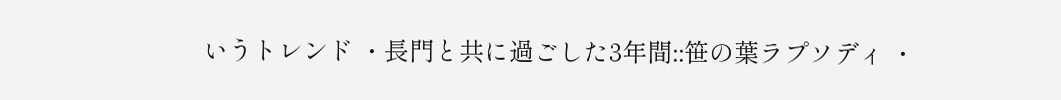いうトレンド ・長門と共に過ごした3年間::笹の葉ラプソディ ・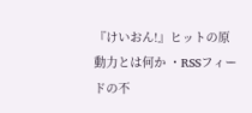『けいおん!』ヒットの原動力とは何か ・RSSフィードの不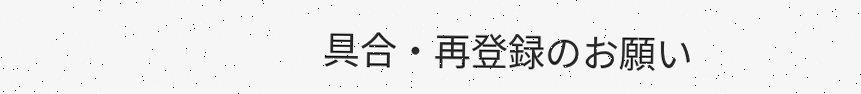具合・再登録のお願い